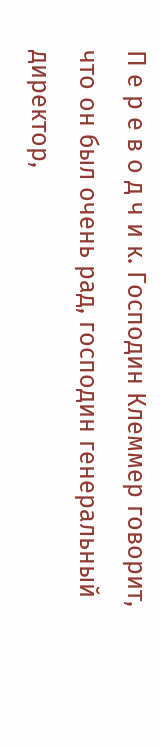П е р е в о д ч и к. Господин Клеммер говорит, что он был очень рад, господин генеральный директор,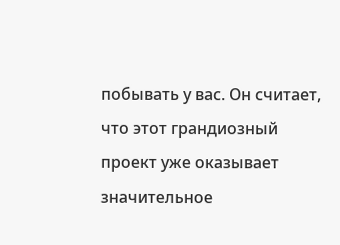побывать у вас. Он считает, что этот грандиозный проект уже оказывает значительное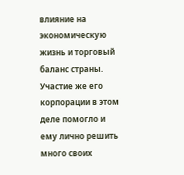влияние на экономическую жизнь и торговый баланс страны. Участие же его корпорации в этом деле помогло и ему лично решить много своих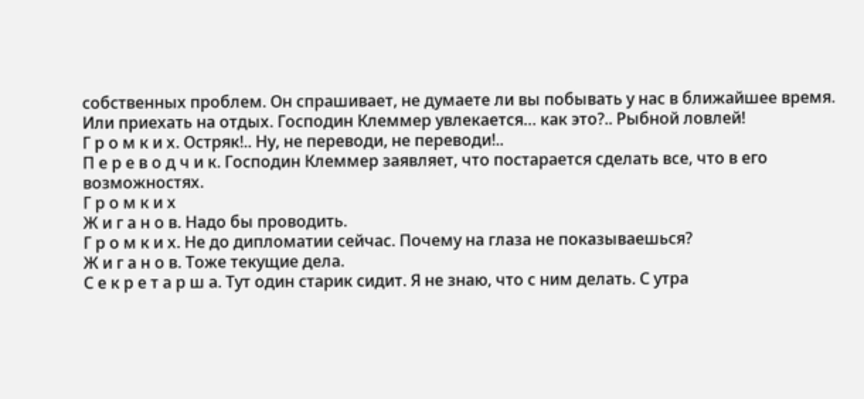собственных проблем. Он спрашивает, не думаете ли вы побывать у нас в ближайшее время. Или приехать на отдых. Господин Клеммер увлекается… как это?.. Рыбной ловлей!
Г р о м к и х. Остряк!.. Ну, не переводи, не переводи!..
П е р е в о д ч и к. Господин Клеммер заявляет, что постарается сделать все, что в его возможностях.
Г р о м к и х
Ж и г а н о в. Надо бы проводить.
Г р о м к и х. Не до дипломатии сейчас. Почему на глаза не показываешься?
Ж и г а н о в. Тоже текущие дела.
С е к р е т а р ш а. Тут один старик сидит. Я не знаю, что с ним делать. С утра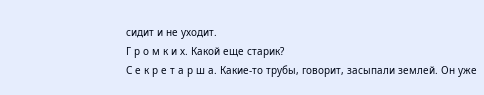сидит и не уходит.
Г р о м к и х. Какой еще старик?
С е к р е т а р ш а. Какие-то трубы, говорит, засыпали землей. Он уже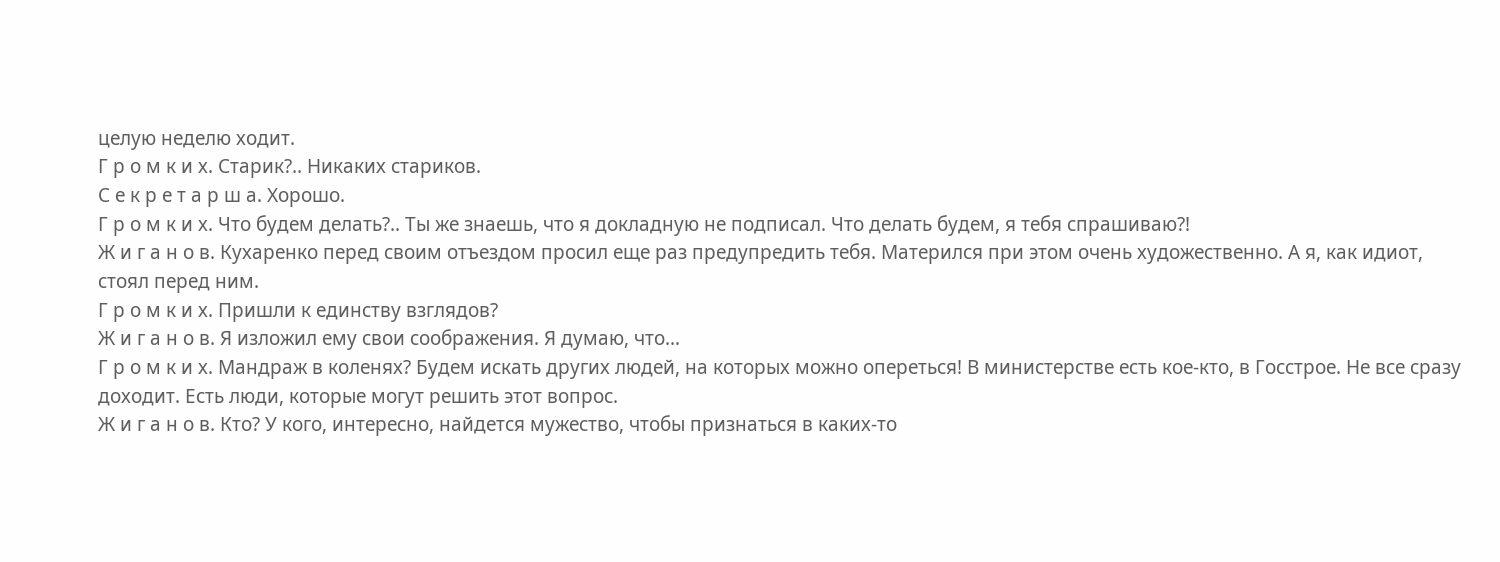целую неделю ходит.
Г р о м к и х. Старик?.. Никаких стариков.
С е к р е т а р ш а. Хорошо.
Г р о м к и х. Что будем делать?.. Ты же знаешь, что я докладную не подписал. Что делать будем, я тебя спрашиваю?!
Ж и г а н о в. Кухаренко перед своим отъездом просил еще раз предупредить тебя. Матерился при этом очень художественно. А я, как идиот, стоял перед ним.
Г р о м к и х. Пришли к единству взглядов?
Ж и г а н о в. Я изложил ему свои соображения. Я думаю, что…
Г р о м к и х. Мандраж в коленях? Будем искать других людей, на которых можно опереться! В министерстве есть кое-кто, в Госстрое. Не все сразу доходит. Есть люди, которые могут решить этот вопрос.
Ж и г а н о в. Кто? У кого, интересно, найдется мужество, чтобы признаться в каких-то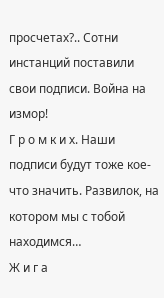просчетах?.. Сотни инстанций поставили свои подписи. Война на измор!
Г р о м к и х. Наши подписи будут тоже кое-что значить. Развилок, на котором мы с тобой находимся…
Ж и г а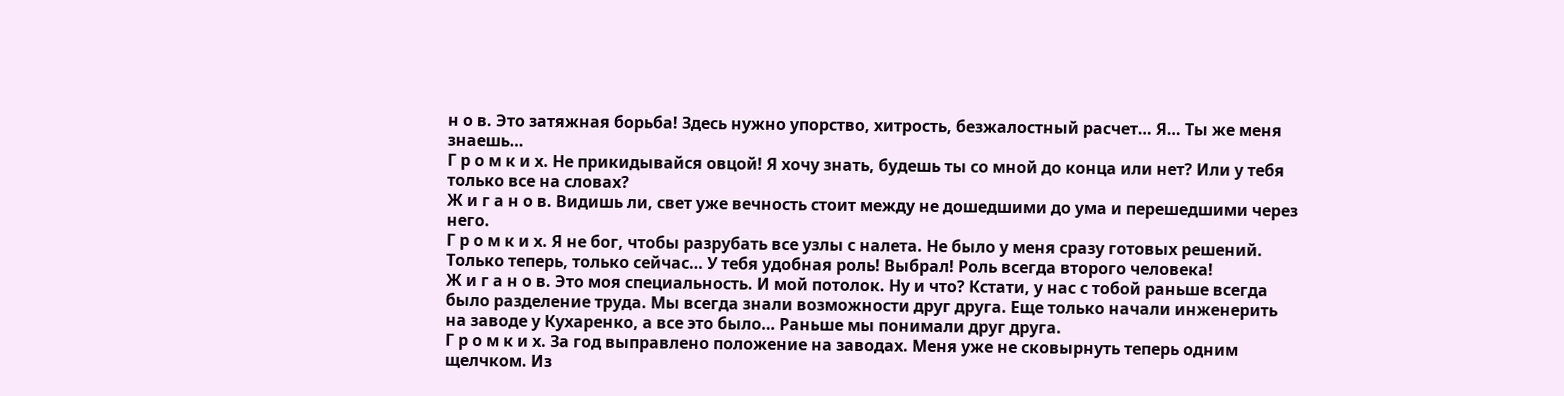н о в. Это затяжная борьба! Здесь нужно упорство, хитрость, безжалостный расчет… Я… Ты же меня знаешь…
Г р о м к и х. Не прикидывайся овцой! Я хочу знать, будешь ты со мной до конца или нет? Или у тебя только все на словах?
Ж и г а н о в. Видишь ли, свет уже вечность стоит между не дошедшими до ума и перешедшими через него.
Г р о м к и х. Я не бог, чтобы разрубать все узлы с налета. Не было у меня сразу готовых решений. Только теперь, только сейчас… У тебя удобная роль! Выбрал! Роль всегда второго человека!
Ж и г а н о в. Это моя специальность. И мой потолок. Ну и что? Кстати, у нас с тобой раньше всегда было разделение труда. Мы всегда знали возможности друг друга. Еще только начали инженерить на заводе у Кухаренко, а все это было… Раньше мы понимали друг друга.
Г р о м к и х. За год выправлено положение на заводах. Меня уже не сковырнуть теперь одним щелчком. Из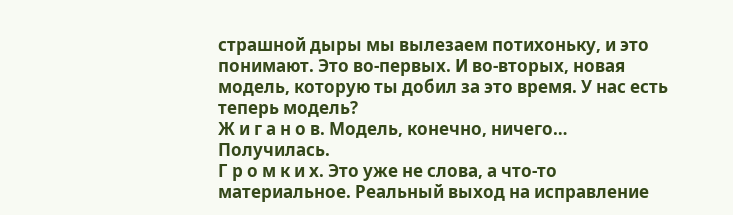страшной дыры мы вылезаем потихоньку, и это понимают. Это во-первых. И во-вторых, новая модель, которую ты добил за это время. У нас есть теперь модель?
Ж и г а н о в. Модель, конечно, ничего… Получилась.
Г р о м к и х. Это уже не слова, а что-то материальное. Реальный выход на исправление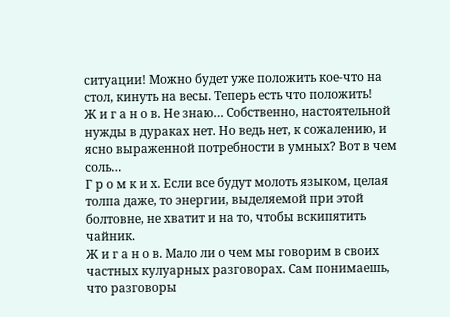ситуации! Можно будет уже положить кое-что на стол, кинуть на весы. Теперь есть что положить!
Ж и г а н о в. Не знаю… Собственно, настоятельной нужды в дураках нет. Но ведь нет, к сожалению, и ясно выраженной потребности в умных? Вот в чем соль…
Г р о м к и х. Если все будут молоть языком, целая толпа даже, то энергии, выделяемой при этой болтовне, не хватит и на то, чтобы вскипятить чайник.
Ж и г а н о в. Мало ли о чем мы говорим в своих частных кулуарных разговорах. Сам понимаешь, что разговоры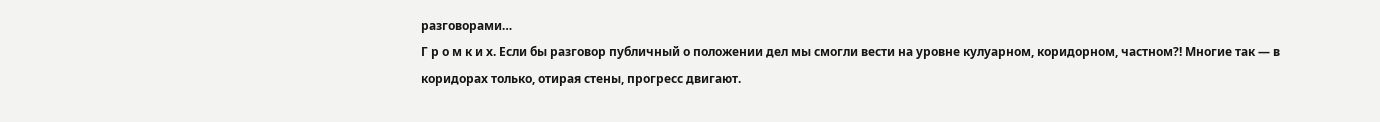разговорами…
Г р о м к и х. Если бы разговор публичный о положении дел мы смогли вести на уровне кулуарном, коридорном, частном?! Многие так — в коридорах только, отирая стены, прогресс двигают.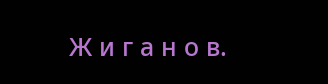Ж и г а н о в.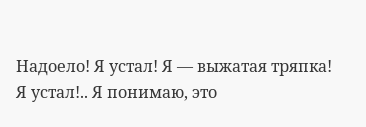Надоело! Я устал! Я — выжатая тряпка! Я устал!.. Я понимаю, это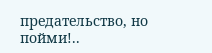предательство, но пойми!..